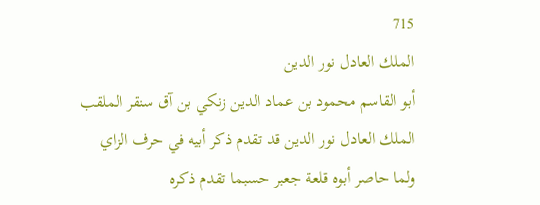715
الملك العادل نور الدين
أبو القاسم محمود بن عماد الدين زنكي بن آق سنقر الملقب الملك العادل نور الدين قد تقدم ذكر أبيه في حرف الزاي
ولما حاصر أبوه قلعة جعبر حسبما تقدم ذكره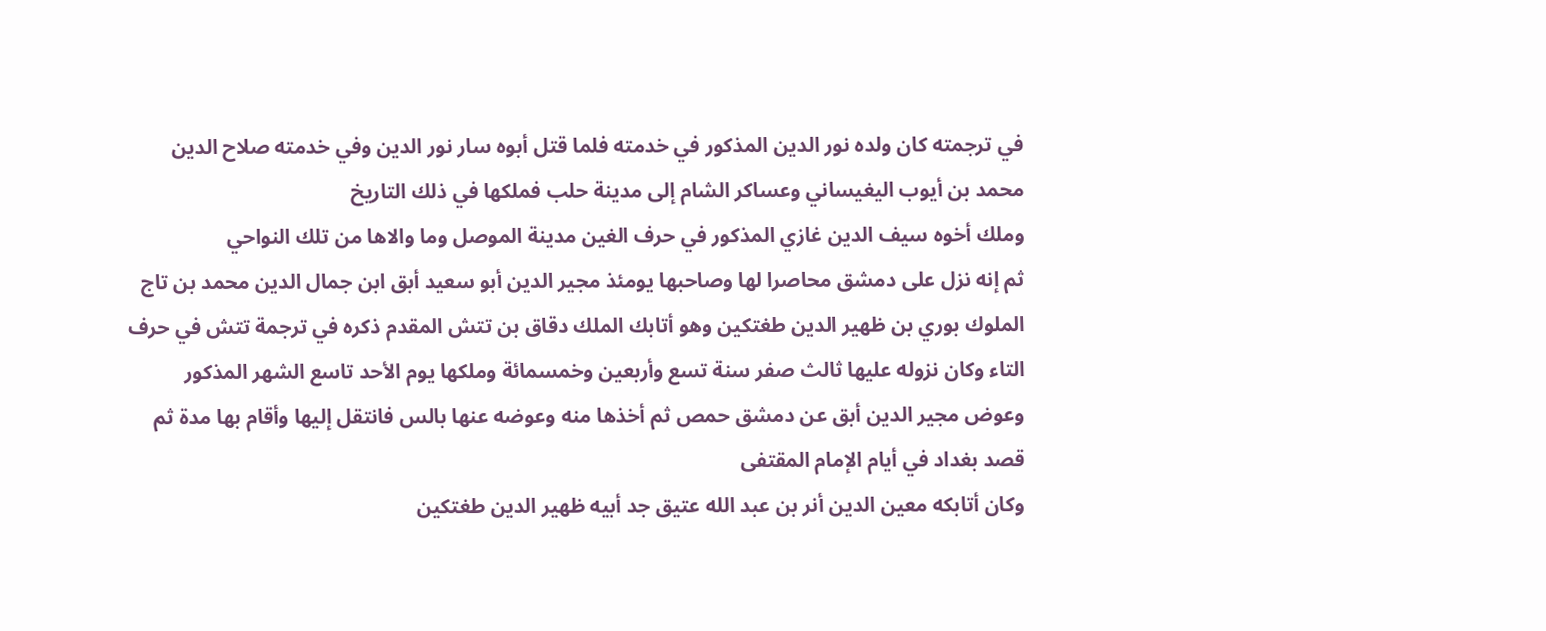في ترجمته كان ولده نور الدين المذكور في خدمته فلما قتل أبوه سار نور الدين وفي خدمته صلاح الدين محمد بن أيوب اليغيساني وعساكر الشام إلى مدينة حلب فملكها في ذلك التاريخ
وملك أخوه سيف الدين غازي المذكور في حرف الغين مدينة الموصل وما والاها من تلك النواحي
ثم إنه نزل على دمشق محاصرا لها وصاحبها يومئذ مجير الدين أبو سعيد أبق ابن جمال الدين محمد بن تاج الملوك بوري بن ظهير الدين طغتكين وهو أتابك الملك دقاق بن تتش المقدم ذكره في ترجمة تتش في حرف التاء وكان نزوله عليها ثالث صفر سنة تسع وأربعين وخمسمائة وملكها يوم الأحد تاسع الشهر المذكور وعوض مجير الدين أبق عن دمشق حمص ثم أخذها منه وعوضه عنها بالس فانتقل إليها وأقام بها مدة ثم قصد بغداد في أيام الإمام المقتفى
وكان أتابكه معين الدين أنر بن عبد الله عتيق جد أبيه ظهير الدين طغتكين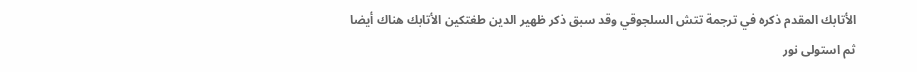الأتابك المقدم ذكره في ترجمة تتش السلجوقي وقد سبق ذكر ظهير الدين طغتكين الأتابك هناك أيضا
ثم استولى نور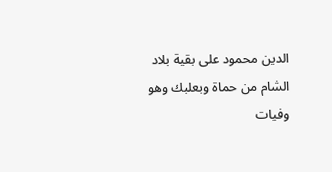الدين محمود على بقية بلاد الشام من حماة وبعلبك وهو
وفيات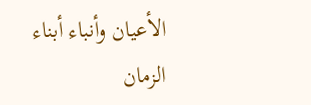الأعيان وأنباء أبناء الزمان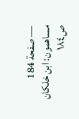— صفحة 184
مساهمون: ابن خلكان
ص١٨٤